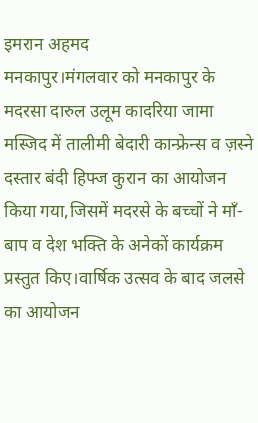इमरान अहमद
मनकापुर।मंगलवार को मनकापुर के मदरसा दारुल उलूम कादरिया जामा मस्जिद में तालीमी बेदारी कान्फ्रेन्स व ज़स्ने दस्तार बंदी हिफ्ज कुरान का आयोजन किया गया,जिसमें मदरसे के बच्चों ने माँ-बाप व देश भक्ति के अनेकों कार्यक्रम प्रस्तुत किए।वार्षिक उत्सव के बाद जलसे का आयोजन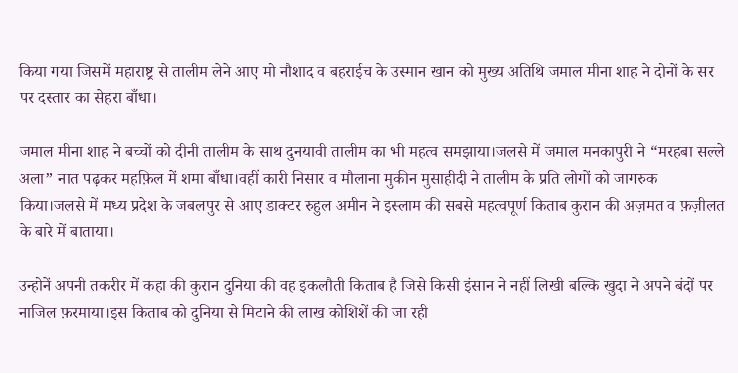किया गया जिसमें महाराष्ट्र से तालीम लेने आए मो नौशाद व बहराईच के उस्मान खान को मुख्य अतिथि जमाल मीना शाह ने दोनों के सर पर दस्तार का सेहरा बाँधा।

जमाल मीना शाह ने बच्चों को दीनी तालीम के साथ दुनयावी तालीम का भी महत्व समझाया।जलसे में जमाल मनकापुरी ने “मरहबा सल्ले अला” नात पढ़कर महफ़िल में शमा बाँधा।वहीं कारी निसार व मौलाना मुकीन मुसाहीदी ने तालीम के प्रति लोगों को जागरुक किया।जलसे में मध्य प्रदेश के जबलपुर से आए डाक्टर रुहुल अमीन ने इस्लाम की सबसे महत्वपूर्ण किताब कुरान की अज़मत व फ़ज़ीलत के बारे में बाताया।

उन्होनें अपनी तकरीर में कहा की कुरान दुनिया की वह इकलौती किताब है जिसे किसी इंसान ने नहीं लिखी बल्कि खुदा ने अपने बंदों पर नाजिल फ़रमाया।इस किताब को दुनिया से मिटाने की लाख कोशिशें की जा रही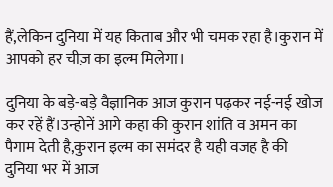हैं,लेकिन दुनिया में यह किताब और भी चमक रहा है।कुरान में आपको हर चीज़ का इल्म मिलेगा।

दुनिया के बड़े-बड़े वैज्ञानिक आज कुरान पढ़कर नई-नई खोज कर रहें हैं।उन्होनें आगे कहा की कुरान शांति व अमन का पैगाम देती है,कुरान इल्म का समंदर है यही वजह है की दुनिया भर में आज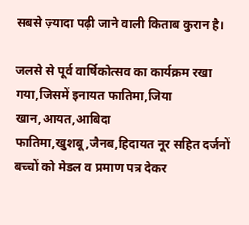सबसे ज़्यादा पढ़ी जाने वाली किताब कुरान है।

जलसे से पूर्व वार्षिकोत्सव का कार्यक्रम रखा गया,जिसमें इनायत फातिमा,जिया खान,आयत,आबिदा फातिमा,खुशबू,जैनब,हिदायत नूर सहित दर्जनों बच्चों को मेडल व प्रमाण पत्र देकर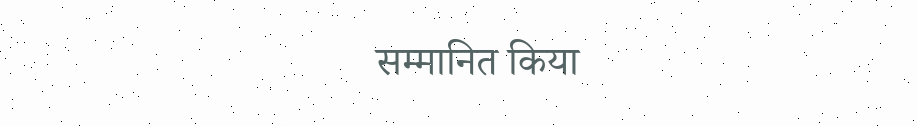सम्मानित किया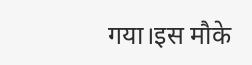गया।इस मौके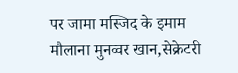पर जामा मस्जिद के इमाम मौलाना मुनव्वर खान,सेक्रेटरी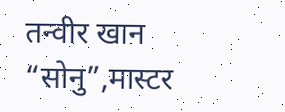तन्वीर खान “सोनु”,मास्टर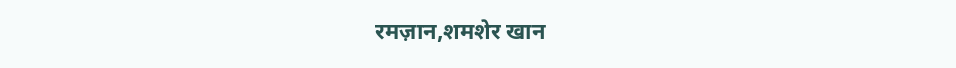रमज़ान,शमशेर खान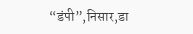“डंपी”,निसार,डा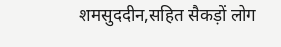शमसुददीन,सहित सैकड़ों लोग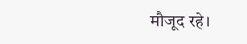मौजूद रहे।